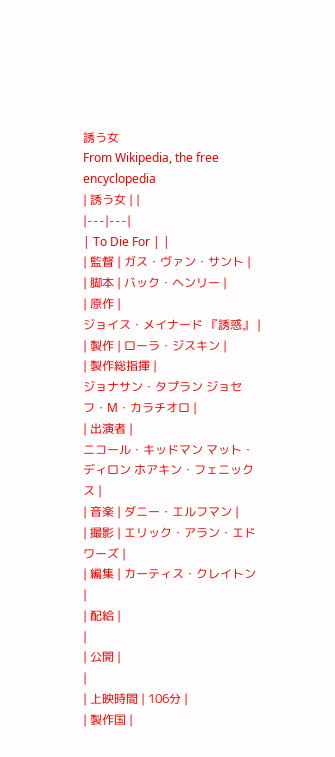誘う女
From Wikipedia, the free encyclopedia
| 誘う女 | |
|---|---|
| To Die For | |
| 監督 | ガス・ヴァン・サント |
| 脚本 | バック・ヘンリー |
| 原作 |
ジョイス・メイナード 『誘惑』 |
| 製作 | ローラ・ジスキン |
| 製作総指揮 |
ジョナサン・タプラン ジョセフ・M・カラチオロ |
| 出演者 |
ニコール・キッドマン マット・ディロン ホアキン・フェニックス |
| 音楽 | ダニー・エルフマン |
| 撮影 | エリック・アラン・エドワーズ |
| 編集 | カーティス・クレイトン |
| 配給 |
|
| 公開 |
|
| 上映時間 | 106分 |
| 製作国 |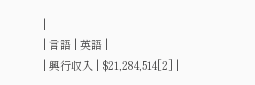|
| 言語 | 英語 |
| 興行収入 | $21,284,514[2] |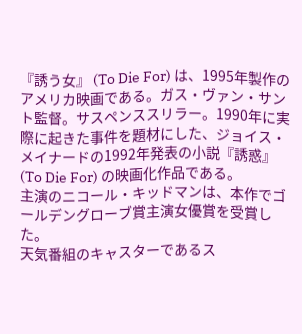『誘う女』 (To Die For) は、1995年製作のアメリカ映画である。ガス・ヴァン・サント監督。サスペンススリラー。1990年に実際に起きた事件を題材にした、ジョイス・メイナードの1992年発表の小説『誘惑』 (To Die For) の映画化作品である。
主演のニコール・キッドマンは、本作でゴールデングローブ賞主演女優賞を受賞した。
天気番組のキャスターであるス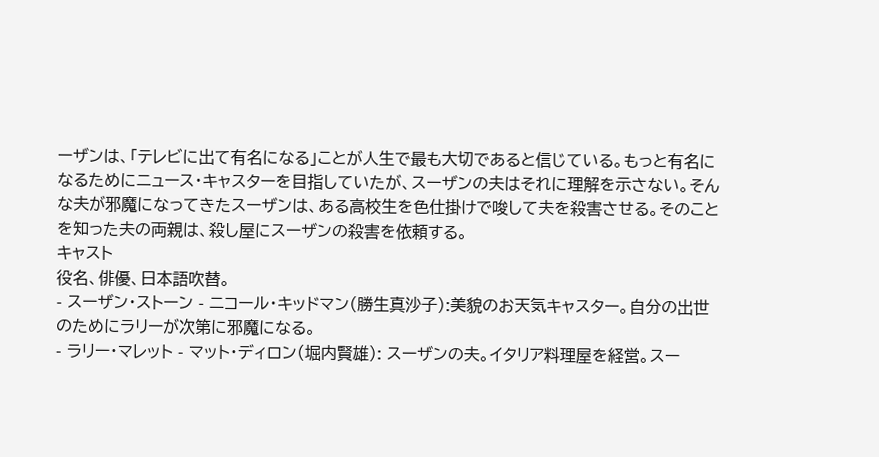ーザンは、「テレビに出て有名になる」ことが人生で最も大切であると信じている。もっと有名になるためにニュース・キャスターを目指していたが、スーザンの夫はそれに理解を示さない。そんな夫が邪魔になってきたスーザンは、ある高校生を色仕掛けで唆して夫を殺害させる。そのことを知った夫の両親は、殺し屋にスーザンの殺害を依頼する。
キャスト
役名、俳優、日本語吹替。
- スーザン・ストーン - ニコール・キッドマン(勝生真沙子):美貌のお天気キャスター。自分の出世のためにラリーが次第に邪魔になる。
- ラリー・マレット - マット・ディロン(堀内賢雄): スーザンの夫。イタリア料理屋を経営。スー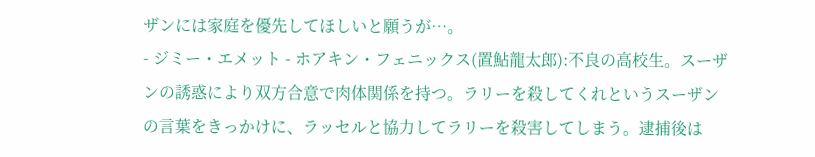ザンには家庭を優先してほしいと願うが…。
- ジミー・エメット - ホアキン・フェニックス(置鮎龍太郎):不良の高校生。スーザンの誘惑により双方合意で肉体関係を持つ。ラリーを殺してくれというスーザンの言葉をきっかけに、ラッセルと協力してラリーを殺害してしまう。逮捕後は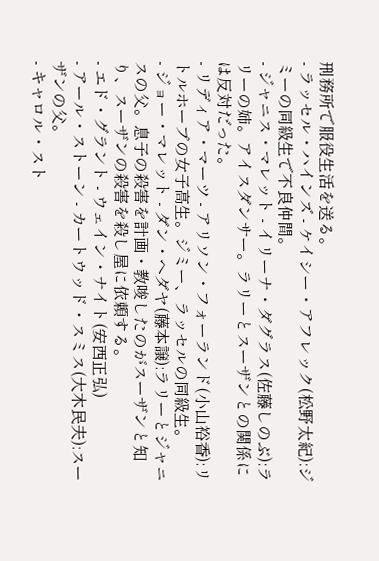刑務所で服役生活を送る。
- ラッセル・ハインズ - ケイシー・アフレック(松野太紀):ジミーの同級生で不良仲間。
- ジャニス・マレット - イリーナ・ダグラス(佐藤しのぶ):ラリーの姉。アイスダンサー。ラリーとスーザンとの関係には反対だった。
- リディア・マーツ - アリソン・フォーランド(小山裕香):リトルホープの女子高生。ジミー、ラッセルの同級生。
- ジョー・マレット - ダン・ヘダヤ(藤本譲):ラリーとジャニスの父。息子の殺害を計画・教唆したのがスーザンと知り、スーザンの殺害を殺し屋に依頼する。
- エド・グラント - ウェイン・ナイト(安西正弘)
- アール・ストーン - カートウッド・スミス(大木民夫):スーザンの父。
- キャロル・スト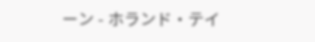ーン - ホランド・テイ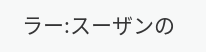ラー:スーザンの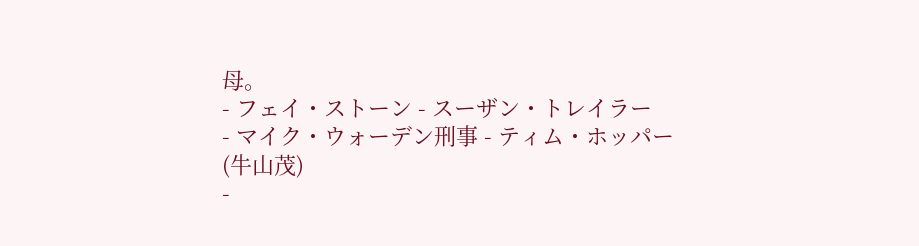母。
- フェイ・ストーン - スーザン・トレイラー
- マイク・ウォーデン刑事 - ティム・ホッパー(牛山茂)
-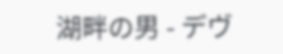湖畔の男 - デヴ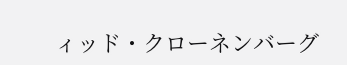ィッド・クローネンバーグ